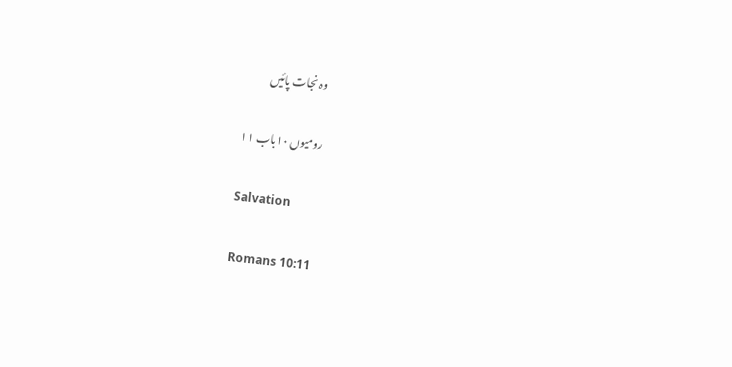وہ نجات پائیں

رومیوں ۱۰باب ۱۱

Salvation

Romans 10:11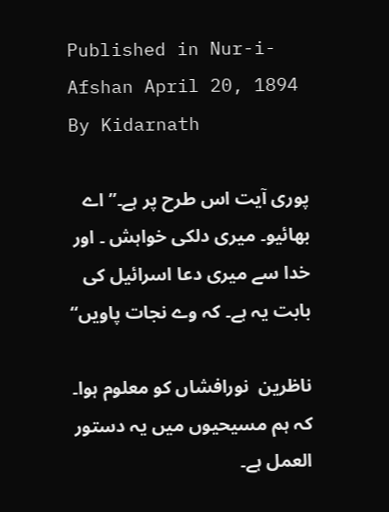Published in Nur-i-Afshan April 20, 1894
By Kidarnath

پوری آیت اس طرح پر ہے۔’’ اے بھائیو۔ میری دلکی خواہش ۔ اور خدا سے میری دعا اسرائیل کی بابت یہ ہے۔ کہ وے نجات پاویں‘‘

ناظرین  نورافشاں کو معلوم ہوا۔ کہ ہم مسیحیوں میں یہ دستور العمل ہے۔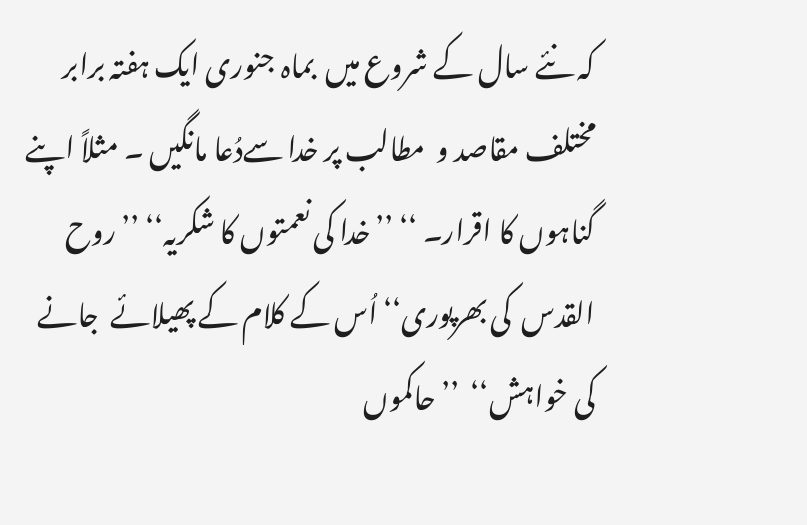کہ نئے سال کے شروع میں  بماہ جنوری ایک ہفتہ برابر مختلف مقاصد و  مطالب پر خدا سےدُعا مانگیں ۔ مثلاً اپنے گناہوں کا اقرار۔ ‘‘ ’’خدا کی نعمتوں کا شکریہ‘‘ ’’روح القدس  کی بھرپوری‘‘ اُس کے کلام کے پھیلائے  جانے کی خواہش‘‘  ’’ حاکموں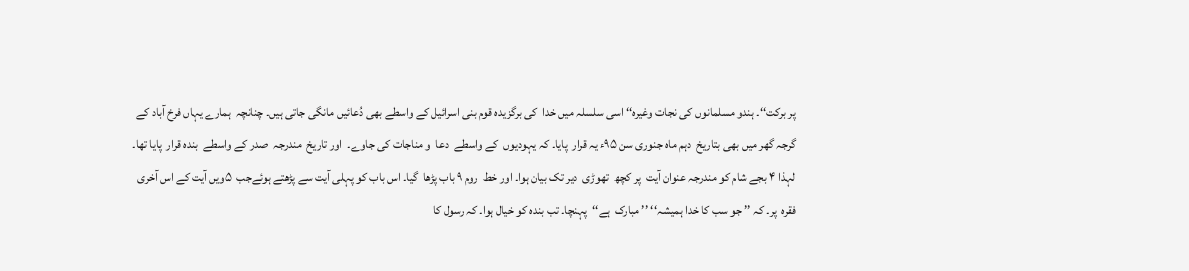پر برکت‘‘۔ ہندو مسلمانوں کی نجات وغیرہ‘‘ اسی سلسلہ میں خدا  کی برگزیدہ قوم بنی اسرائیل کے واسطے بھی دُعائیں مانگی جاتی ہیں۔ چنانچہ  ہمارے یہاں فرخ آباد کے گرجہ گھر میں بھی بتاریخ  دہم ماہ جنوری سن ۹۵ء یہ قرار  پایا۔ کہ یہودیوں  کے واسطے  دعا  و مناجات کی جاوے۔  اور تاریخ  مندرجہ  صدر کے واسطے  بندہ قرار  پایا تھا۔  لہذا ۴ بجے شام کو مندرجہ عنوان آیت  پر کچھ  تھوڑی  دیر تک بیان ہوا۔ اور خط  روم ۹ باب پڑھا  گیا۔ اس باب کو پہلی آیت سے پڑھتے ہوئےجب  ۵ویں آیت کے اس آخری فقرہ  پر۔ کہ ’’ جو سب کا خدا ہمیشہ‘‘ ’’ مبارک  ہے‘‘  پہنچا۔ تب بندہ کو خیال ہوا۔ کہ رسول کا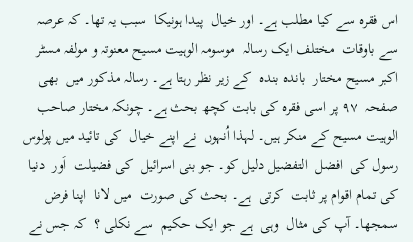اس فقرہ سے کیا مطلب ہے۔ اور خیال  پیدا ہونیکا  سبب یہ تھا۔ کہ عرصہ سے باوقات  مختلف ایک رسالہ  موسومہ الوہیت مسیح معنوتہ و مولفہ مسٹر اکبر مسیح مختار  باندہ بندہ  کے زیر نظر رہتا ہے۔ رسالہ مذکور میں  بھی صفحہ  ۹۷ پر اسی فقرہ کی بابت کچھ بحث ہے۔ چونکہ مختار صاحب  الوہیت مسیح کے منکر ہیں۔ لہذا اُنہوں  نے اپنے خیال  کی تائید میں پولوس رسول کی  افضل  التفضیل دلیل کو۔ جو بنی اسرائیل  کی فضیلت  اَور  دنیا کی تمام اقوام پر ثابت  کرتی  ہے۔ بحث کی صورت  میں لانا  اپنا فرض سمجھا۔ آپ کی مثال  وہی  ہے جو ایک حکیم  سے نکلی ؟  کہ جس نے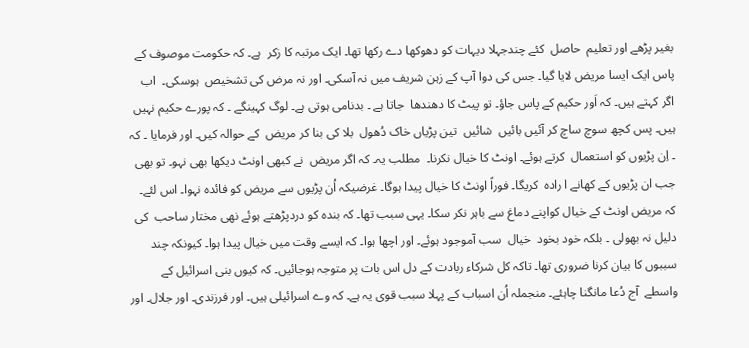بغیر پڑھے اور تعلیم  حاصل  کئے چندجہلا دیہات کو دھوکھا دے رکھا تھا۔ ایک مرتبہ کا زکر  ہے۔ کہ حکومت موصوف کے پاس ایک ایسا مریض لایا گیا۔ جس کی دوا آپ کے زہن شریف میں نہ آسکی۔ اور نہ مرض کی تشخیص  ہوسکی۔  اب  اگر کہتے ہیں۔ کہ اَور حکیم کے پاس جاؤ۔ تو پیٹ کا دھندھا  جاتا ہے ۔ بدنامی ہوتی ہے۔ لوگ کہینگے ۔ کہ پورے حکیم نہیں ہیں۔ پس کچھ سوچ ساچ کر آئیں بائیں  شائیں  تین پڑیاں خاک دُھول  بلا کی بنا کر مریض  کے حوالہ کیں۔ اور فرمایا ۔ کہ ۔ اِن پڑیوں کو استعمال  کرتے ہوئے۔ اونٹ کا خیال نکرنا۔  مطلب یہ۔ کہ اگر مریض  نے کبھی اونٹ دیکھا بھی نہو۔ تو بھی جب ان پڑیوں کے کھانے ا رادہ  کریگا۔ فوراً اونٹ کا خیال پیدا ہوگا۔ غرضیکہ اُن پڑیوں سے مریض کو فائدہ نہوا۔ اس لئے۔ کہ مریض اونٹ کے خیال کواپنے دماغ سے باہر نکر سکا۔ یہی سبب تھا۔ کہ بندہ کو دردپڑھتے ہوئے نھی مختار ساحب  کی دلیل نہ بھولی ۔ بلکہ خود بخود  خیال  سب آموجود ہوئے۔ اور اچھا ہوا۔ کہ ایسے وقت میں خیال پیدا ہوا۔ کیونکہ چند سببوں کا بیان کرنا ضروری تھا۔ تاکہ کل شرکاء ربادت کے دل اس بات پر متوجہ ہوجائیں۔ کہ کیوں بنی اسرائیل کے واسطے  آج دُعا مانگنا چاہئے۔ منجملہ اُن اسباب کے پہلا سبب قوی یہ ہے۔ کہ وے اسرائیلی ہیں۔ اور فرزندی۔ اور جلال۔ اور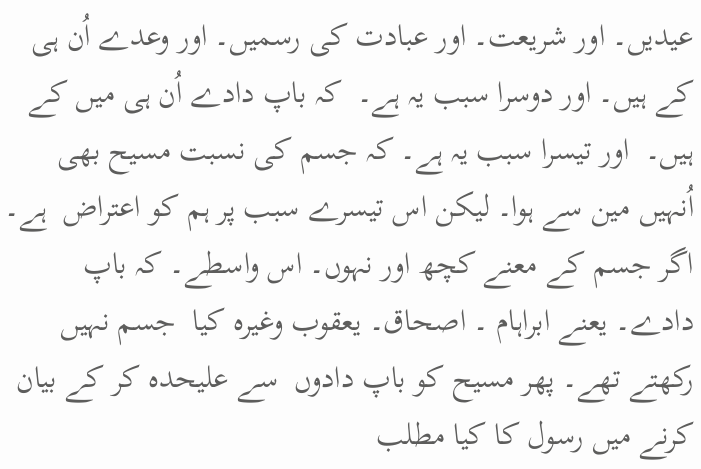عیدیں۔ اور شریعت۔ اور عبادت کی رسمیں۔ اور وعدے اُن ہی کے ہیں۔ اور دوسرا سبب یہ ہے۔  کہ باپ دادے اُن ہی میں کے ہیں۔  اور تیسرا سبب یہ ہے۔ کہ جسم کی نسبت مسیح بھی اُنہیں مین سے ہوا۔ لیکن اس تیسرے سبب پر ہم کو اعتراض  ہے۔ اگر جسم کے معنے کچھ اور نہوں۔ اس واسطے۔ کہ باپ دادے۔ یعنے ابراہام ۔ اصحاق۔ یعقوب وغیرہ کیا  جسم نہیں  رکھتے تھے۔ پھر مسیح کو باپ دادوں  سے علیحدہ کر کے بیان کرنے میں رسول کا کیا مطلب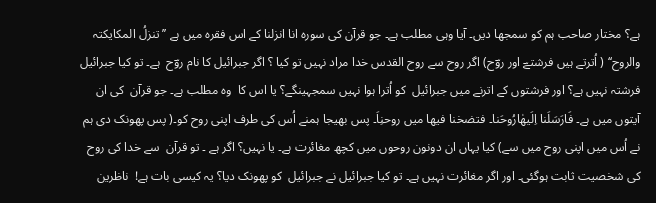ہے؟ مختار صاحب ہم کو سمجھا دیں۔ آیا وہی مطلب ہے۔ جو قرآن کی سورہ انا انزلنا کے اس فقرہ میں ہے ’’ تنزلُ المکایکتہ  والروح‘‘ ( اُترتے ہیں فرشتےؔ اور روؔح) اگر روح سے روح القدس خدا مراد نہیں تو کیا ؟ اگر جبرائیل کا نام روؔح  ہے۔ تو کیا جبرائیل فرشتہ نہیں ہے؟ اور فرشتوں کے اترنے میں جبرائیل  کو اُترا ہوا نہیں سمجہینگے؟ یا اس کا  وہ مطلب ہے۔ جو قرآن  کی ان آیتوں میں ہے۔ فَارَسَلَنا اِلَیھٰارُوحَنا۔ فتضخنا فیھا میں روحنِاَ۔ پس بھیجا ہمنے اُس کی طرف اپنی روح کو۔( پس پھونک دی ہم نے اُس میں اپنی روح میں سے) کیا یہاں ان دونون روحوں میں کچھ مغائرت ہے۔ یا نہیں؟ اگر ہے ۔ تو قرآن  سے خدا کی روح کی شخصیت ثابت ہوگئی۔ اور اگر مغائرت نہیں ہے۔ تو کیا جبرائیل نے جبرائیل  کو پھونک دیا؟ یہ کیسی بات ہے!  ناظرین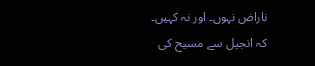ناراض نہوں۔ اور نہ کہیں۔ کہ انجیل سے مسیح کی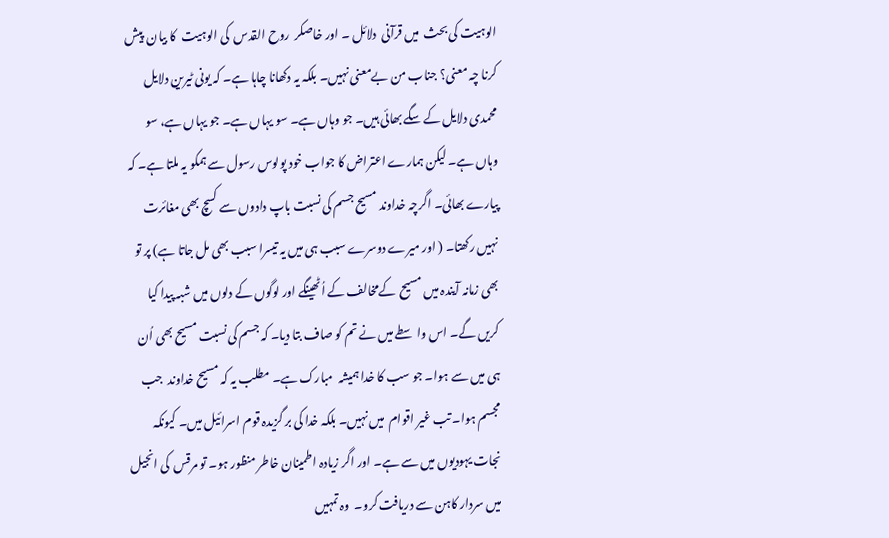الوہیت کی بحث  میں قرآنی  دلائل ۔ اور خاصکر  روح القدس  کی الوہیت  کا بیان  پیش کرنا چہ معنی؟ جناب من بےمعنی نہیں۔ بلکہ یہ دکھانا چاہا ہے۔ کہ یونی ٹیرین دلایل محمدی دلایل کے سگے بھائی ہیں۔ جو وہاں ہے۔ سو یہاں ہے۔ جو یہاں ہے، سو وہاں ہے۔ لیکن ہمارے اعتراض کا جواب خود پولوس رسول سے ہمکو یہ ملتا ہے۔ کہ پیارے بھائی۔ اگرچہ خداوند مسیح جسم کی نسبت باپ دادوں سے کسچ بھی مغائرت نہیں رکھتا۔ ( اور میرے دوسرے سبب ہی میں یہ تیسرا سبب بھی مل جاتا ہے) پر تو بھی زمانہ آیندہ میں مسیح  کےمخالف کے اُٹھینگے اور لوگوں کے دلوں میں شبہ پیدا کیا کریں گے۔ اس واسطے میں نے تم کو صاف بتا دیا۔ کہ جسم کی نسبت مسیح بھی اُن ہی میں سے ہوا۔ جو سب کا خدا ہمیشہ  مبارک ہے۔ مطلب یہ کہ مسیح خداوند  جب مجسم ہوا۔ تب غیر اقوام  میں نہیں۔ بلکہ خدا کی بر گزیدہ قوم اسرائیل میں۔ کیونکہ نجات یہودیوں میں سے ہے۔ اور اگر زیادہ اطمینان خاطر منظور ہو۔ تو مرقس  کی انجیل میں سردار کاہن سے دریافت کرو۔  وہ تمہیں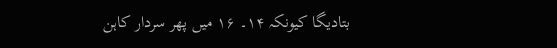بتادیگا کیونکہ ۱۴۔ ۱۶ میں پھر سردار کاہن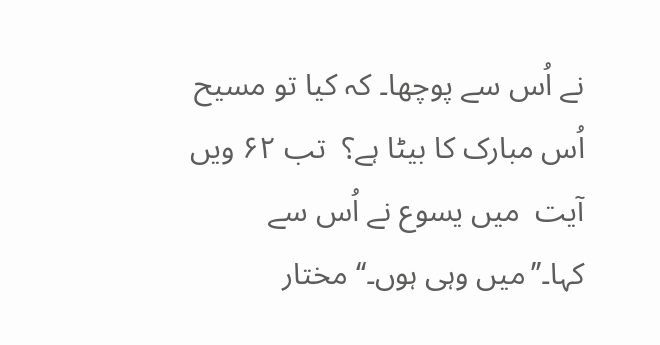نے اُس سے پوچھا۔ کہ کیا تو مسیح اُس مبارک کا بیٹا ہے؟  تب ۶۲ ویں آیت  میں یسوع نے اُس سے کہا۔’’میں وہی ہوں۔‘‘ مختار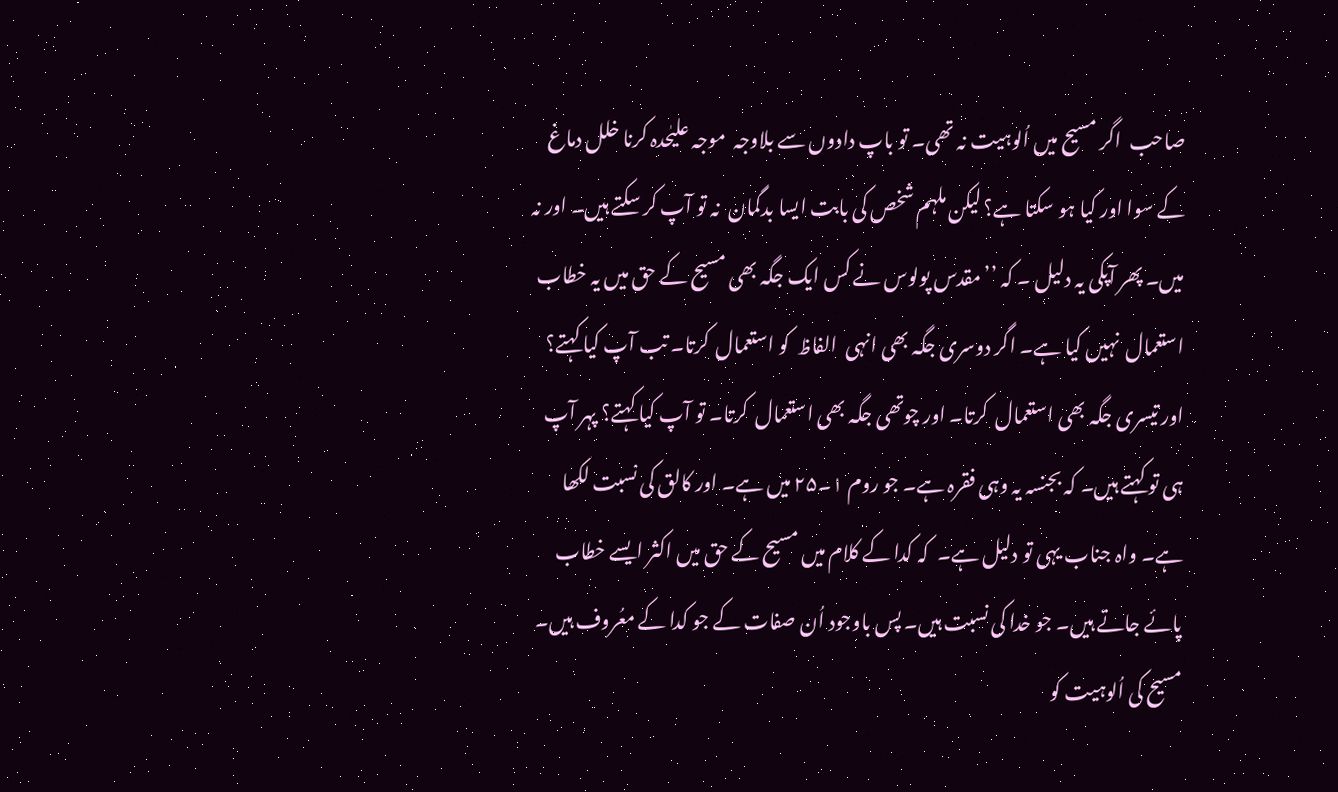صاحب  اگر مسیح میں اُلوہیت نہ تھی۔ تو باپ دادوں سے بلاوجہ  موجہ علیٰحدہ کرنا خلل دماغ کے سوا اور کیا ہو سکتا ہے؟ لیکن ملہم شخص کی بابت ایسا بدگمان  نہ تو آپ کر سکتے ہیں۔ اور نہ میں۔ پھر آپکی یہ دلیل ۔ کہ ’’مقدس پولوس نے کس ایک جگہ بھی مسیح کے حق میں یہ خطاب استعمال  نہیں کیا ہے۔ اگر دوسری جگہ بھی انہی  الفاظ  کو استعمال  کرتا۔ تب آپ کیا کہتے؟ اور تیسری جگہ بھی استعمال  کرتا۔ اور چوتھی جگہ بھی استعمال  کرتا۔ تو آپ کیا کہتے؟ پہر آپ ہی تو کہتے ہیں۔ کہ بجنسہ یہ وہی فقرہ ہے۔ جو روم ۱۔۲۵ میں ہے۔ اور کالق کی نسبت لکھا ہے۔ واہ جناب یہی تو دلیل ہے۔  کہ کدا کے کلام میں مسیح کے حق میں اکثر ایسے خطاب پائے جاتے ہیں۔ جو خدا کی نسبت ہیں۔ پس باوجود اُن صفات کے جو کدا کے معُروف ہیں۔ مسیح کی اُلوہیت کو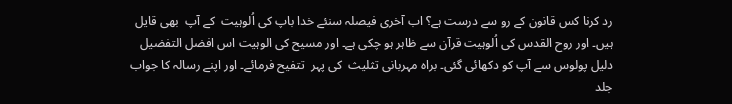رد کرنا کس قانون کے رو سے درست ہے؟ اب آخری فیصلہ سنئے خدا باپ کی اُلوہیت  کے آپ  بھی قایل ہیں۔ اور روح القدس کی اُلوہیت قرآن سے ظاہر ہو چکی ہے۔ اور مسیح کی الوہیت اس افضل التفضیل دلیل پولوس سے آپ کو دکھائی گئی۔ براہ مہربانی تثلیث  کی پہر  تتفیح فرمائے۔ اور اپنے رسالہ کا جواب جلد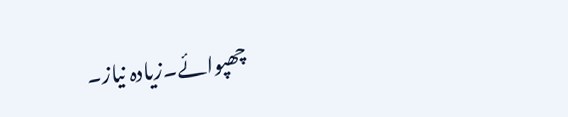چھپوائے۔زیادہ نیاز۔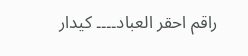راقم احقر العباد۔۔۔۔ کیدار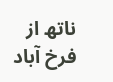ناتھ از فرخ آباد